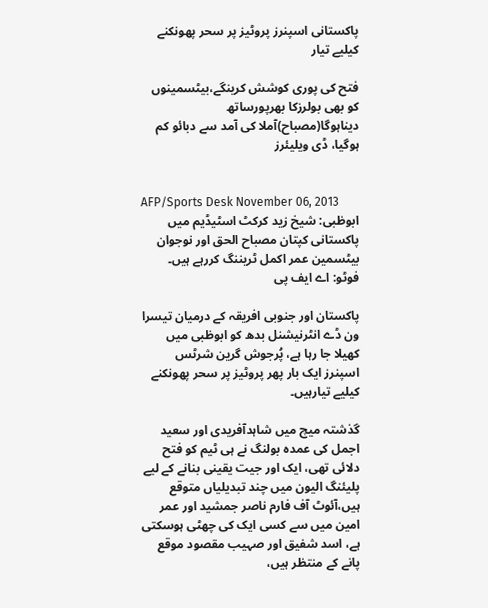پاکستانی اسپنرز پروٹیز پر سحر پھونکنے کیلیے تیار

فتح کی پوری کوشش کرینگے،بیٹسمینوں کو بھی بولرزکا بھرپورساتھ دیناہوگا(مصباح)آملا کی آمد سے دبائو کم ہوگیا، ڈی ویلیئرز


AFP/Sports Desk November 06, 2013
ابوظبی: شیخ زید کرکٹ اسٹیڈیم میں پاکستانی کپتان مصباح الحق اور نوجوان بیٹسمین عمر اکمل ٹریننگ کررہے ہیں۔ فوٹو: اے ایف پی

پاکستان اور جنوبی افریقہ کے درمیان تیسرا ون ڈے انٹرنیشنل بدھ کو ابوظبی میں کھیلا جا رہا ہے، پُرجوش گرین شرٹس اسپنرز ایک بار پھر پروٹیز پر سحر پھونکنے کیلیے تیارہیں۔

گذشتہ میچ میں شاہدآفریدی اور سعید اجمل کی عمدہ بولنگ نے ہی ٹیم کو فتح دلائی تھی، ایک اور جیت یقینی بنانے کے لیے پلیئنگ الیون میں چند تبدیلیاں متوقع ہیں،آئوٹ آف فارم ناصر جمشید اور عمر امین میں سے کسی ایک کی چھٹی ہوسکتی ہے، اسد شفیق اور صہیب مقصود موقع پانے کے منتظر ہیں،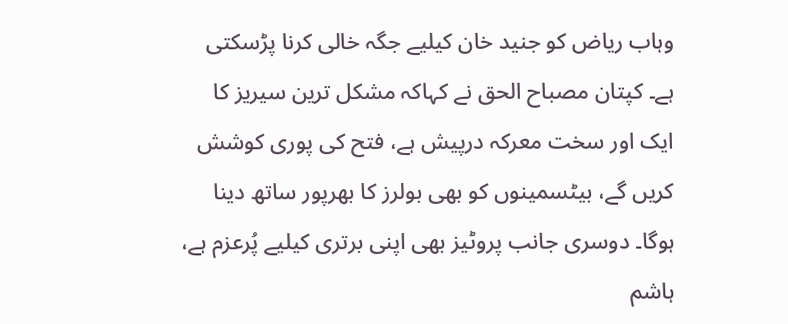وہاب ریاض کو جنید خان کیلیے جگہ خالی کرنا پڑسکتی ہے۔ کپتان مصباح الحق نے کہاکہ مشکل ترین سیریز کا ایک اور سخت معرکہ درپیش ہے، فتح کی پوری کوشش کریں گے، بیٹسمینوں کو بھی بولرز کا بھرپور ساتھ دینا ہوگا۔ دوسری جانب پروٹیز بھی اپنی برتری کیلیے پُرعزم ہے، ہاشم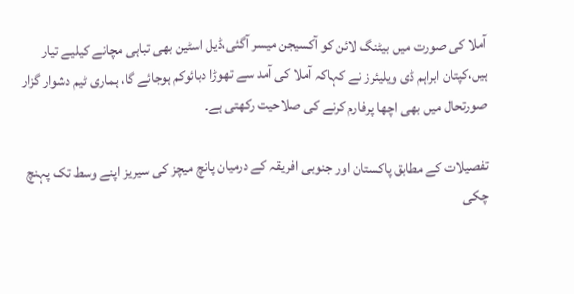آملا کی صورت میں بیٹنگ لائن کو آکسیجن میسر آگئی،ڈیل اسٹین بھی تباہی مچانے کیلیے تیار ہیں،کپتان ابراہم ڈی ویلیئرز نے کہاکہ آملا کی آمد سے تھوڑا دبائوکم ہوجائے گا، ہماری ٹیم دشوار گزار صورتحال میں بھی اچھا پرفارم کرنے کی صلاحیت رکھتی ہے۔

تفصیلات کے مطابق پاکستان اور جنوبی افریقہ کے درمیان پانچ میچز کی سیریز اپنے وسط تک پہنچ چکی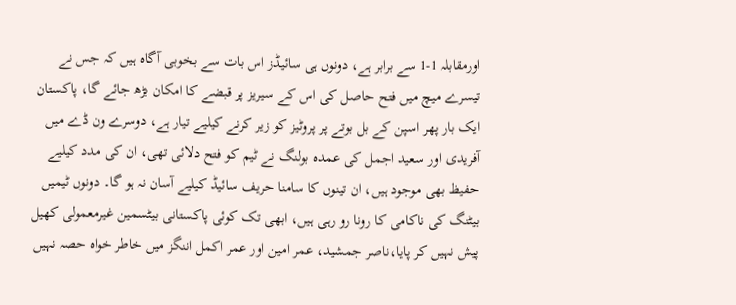اورمقابلہ 1-1 سے برابر ہے، دونوں ہی سائیڈز اس بات سے بخوبی آگاہ ہیں کہ جس نے تیسرے میچ میں فتح حاصل کی اس کے سیریز پر قبضے کا امکان بڑھ جائے گا، پاکستان ایک بار پھر اسپن کے بل بوتے پر پروٹیز کو زیر کرنے کیلیے تیار ہے، دوسرے ون ڈے میں آفریدی اور سعید اجمل کی عمدہ بولنگ نے ٹیم کو فتح دلائی تھی، ان کی مدد کیلیے حفیظ بھی موجود ہیں، ان تینوں کا سامنا حریف سائیڈ کیلیے آسان نہ ہو گا۔ دونوں ٹیمیں بیٹنگ کی ناکامی کا رونا رو رہی ہیں، ابھی تک کوئی پاکستانی بیٹسمین غیرمعمولی کھیل پیش نہیں کر پایا،ناصر جمشید، عمر امین اور عمر اکمل اننگز میں خاطر خواہ حصہ نہیں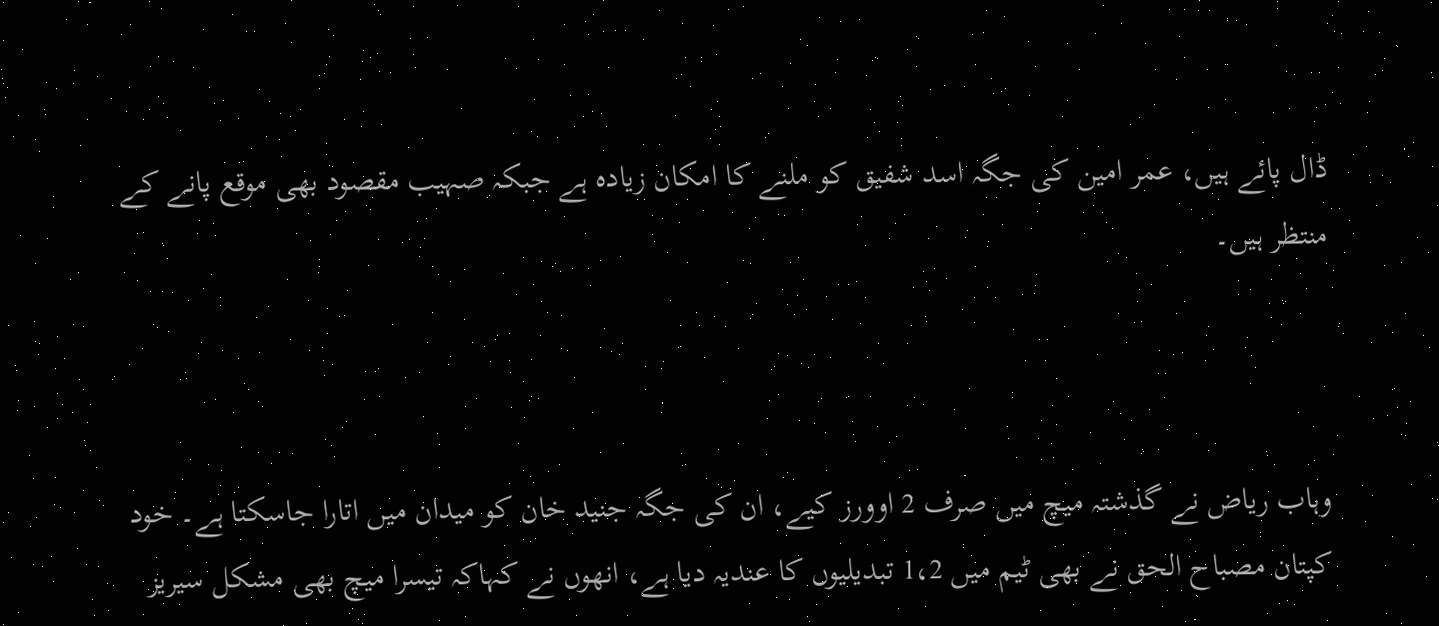ڈال پائے ہیں، عمر امین کی جگہ اسد شفیق کو ملنے کا امکان زیادہ ہے جبکہ صہیب مقصود بھی موقع پانے کے منتظر ہیں۔



وہاب ریاض نے گذشتہ میچ میں صرف 2 اوورز کیے، ان کی جگہ جنید خان کو میدان میں اتارا جاسکتا ہے۔ خود کپتان مصباح الحق نے بھی ٹیم میں 1،2 تبدیلیوں کا عندیہ دیا ہے، انھوں نے کہاکہ تیسرا میچ بھی مشکل سیریز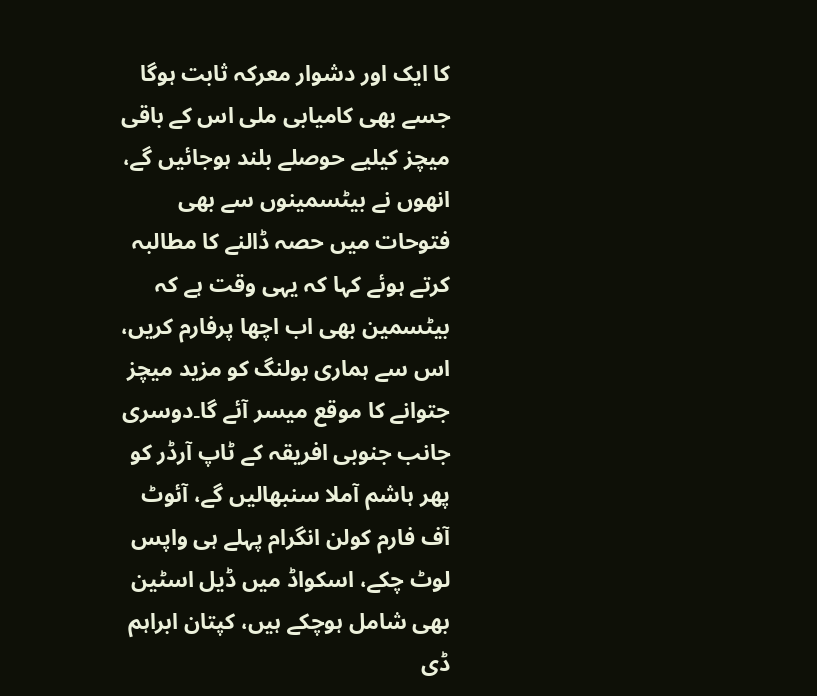کا ایک اور دشوار معرکہ ثابت ہوگا جسے بھی کامیابی ملی اس کے باقی میچز کیلیے حوصلے بلند ہوجائیں گے، انھوں نے بیٹسمینوں سے بھی فتوحات میں حصہ ڈالنے کا مطالبہ کرتے ہوئے کہا کہ یہی وقت ہے کہ بیٹسمین بھی اب اچھا پرفارم کریں، اس سے ہماری بولنگ کو مزید میچز جتوانے کا موقع میسر آئے گا۔دوسری جانب جنوبی افریقہ کے ٹاپ آرڈر کو پھر ہاشم آملا سنبھالیں گے، آئوٹ آف فارم کولن انگرام پہلے ہی واپس لوٹ چکے، اسکواڈ میں ڈیل اسٹین بھی شامل ہوچکے ہیں، کپتان ابراہم ڈی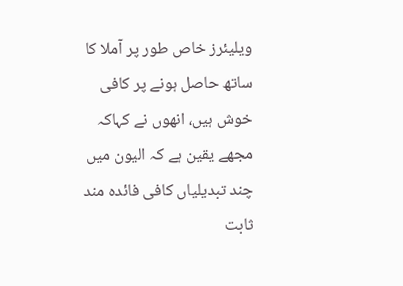ویلیئرز خاص طور پر آملا کا ساتھ حاصل ہونے پر کافی خوش ہیں، انھوں نے کہاکہ مجھے یقین ہے کہ الیون میں چند تبدیلیاں کافی فائدہ مند ثابت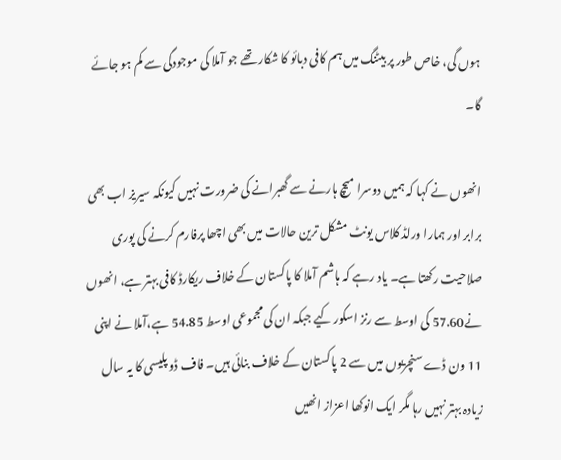ہوں گی، خاص طور پر بیٹنگ میں ہم کافی دبائو کا شکار تھے جو آملا کی موجودگی سے کم ہو جائے گا۔

انھوں نے کہا کہ ہمیں دوسرا میچ ہارنے سے گھبرانے کی ضرورت نہیں کیونکہ سیریز اب بھی برابر اور ہمارا ورلڈ کلاس یونٹ مشکل ترین حالات میں بھی اچھا پرفارم کرنے کی پوری صلاحیت رکھتا ہے۔ یاد رہے کہ ہاشم آملا کا پاکستان کے خلاف ریکارڈ کافی بہتر ہے، انھوں نے57.60 کی اوسط سے رنز اسکور کیے جبکہ ان کی مجموعی اوسط 54.85 ہے،آملا نے اپنی 11 ون ڈے سنچریوں میں سے 2 پاکستان کے خلاف بنائی ہیں۔ فاف ڈو پلیسی کا یہ سال زیادہ بہتر نہیں رہا مگر ایک انوکھا اعزاز انھیں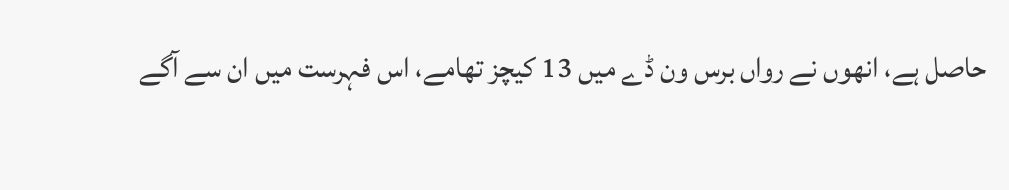حاصل ہے، انھوں نے رواں برس ون ڈے میں 13 کیچز تھامے، اس فہرست میں ان سے آگے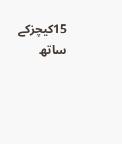15کیچزکے ساتھ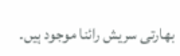بھارتی سریش رائنا موجود ہیں۔